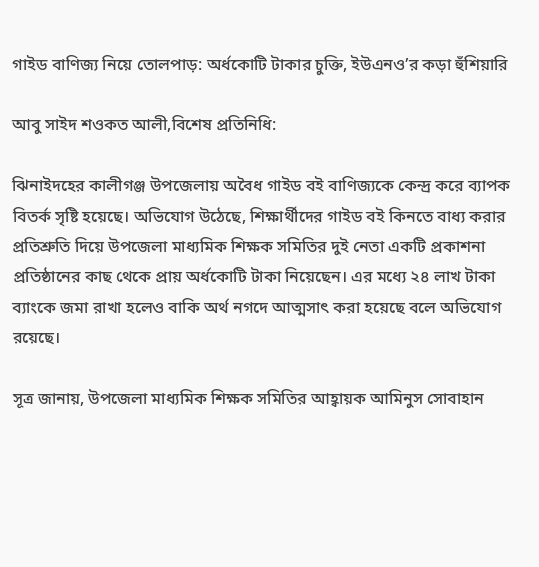গাইড বাণিজ্য নিয়ে তোলপাড়: অর্ধকোটি টাকার চুক্তি, ইউএনও’র কড়া হুঁশিয়ারি

আবু সাইদ শওকত আলী,বিশেষ প্রতিনিধি:

ঝিনাইদহের কালীগঞ্জ উপজেলায় অবৈধ গাইড বই বাণিজ্যকে কেন্দ্র করে ব্যাপক বিতর্ক সৃষ্টি হয়েছে। অভিযোগ উঠেছে, শিক্ষার্থীদের গাইড বই কিনতে বাধ্য করার প্রতিশ্রুতি দিয়ে উপজেলা মাধ্যমিক শিক্ষক সমিতির দুই নেতা একটি প্রকাশনা প্রতিষ্ঠানের কাছ থেকে প্রায় অর্ধকোটি টাকা নিয়েছেন। এর মধ্যে ২৪ লাখ টাকা ব্যাংকে জমা রাখা হলেও বাকি অর্থ নগদে আত্মসাৎ করা হয়েছে বলে অভিযোগ রয়েছে।

সূত্র জানায়, উপজেলা মাধ্যমিক শিক্ষক সমিতির আহ্বায়ক আমিনুস সোবাহান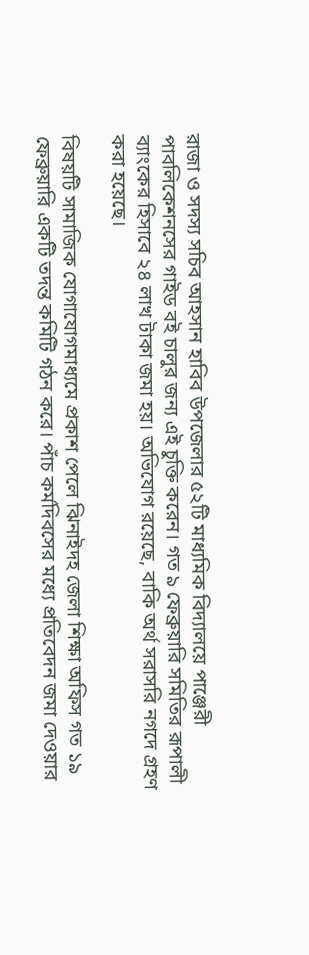রাজা ও সদস্য সচিব আহসান হাবিব উপজেলার ৫২টি মাধ্যমিক বিদ্যালয়ে পাঞ্জেরী পাবলিকেশনসের গাইড বই চালুর জন্য এই চুক্তি করেন। গত ৯ ফেব্রুয়ারি সমিতির রূপালী ব্যাংকের হিসাবে ২৪ লাখ টাকা জমা হয়। অভিযোগ রয়েছে, বাকি অর্থ সরাসরি নগদে গ্রহণ করা হয়েছে।

বিষয়টি সামাজিক যোগাযোগমাধ্যমে প্রকাশ পেলে ঝিনাইদহ জেলা শিক্ষা অফিস গত ১৯ ফেব্রুয়ারি একটি তদন্ত কমিটি গঠন করে। পাঁচ কর্মদিবসের মধ্যে প্রতিবেদন জমা দেওয়ার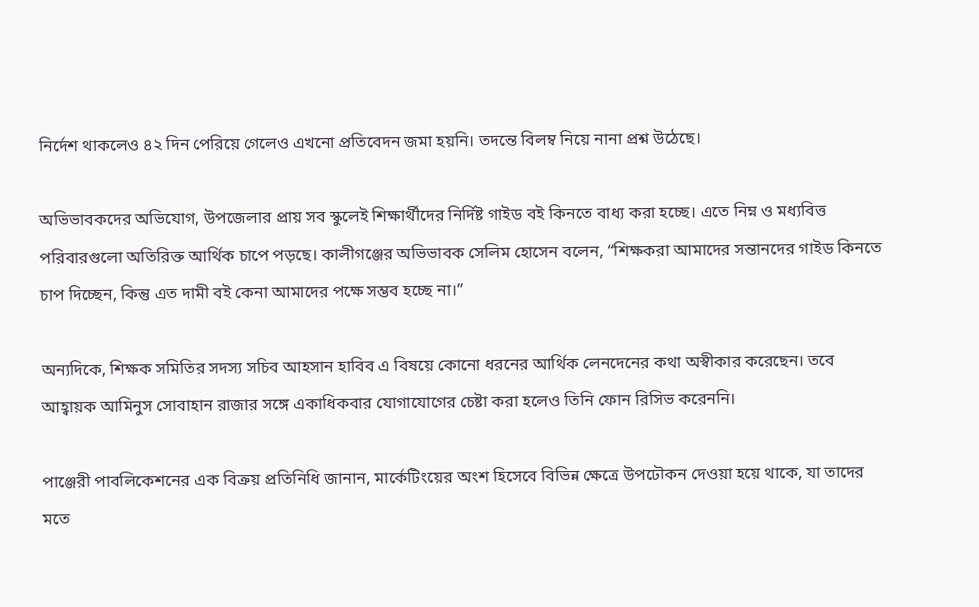নির্দেশ থাকলেও ৪২ দিন পেরিয়ে গেলেও এখনো প্রতিবেদন জমা হয়নি। তদন্তে বিলম্ব নিয়ে নানা প্রশ্ন উঠেছে।

অভিভাবকদের অভিযোগ, উপজেলার প্রায় সব স্কুলেই শিক্ষার্থীদের নির্দিষ্ট গাইড বই কিনতে বাধ্য করা হচ্ছে। এতে নিম্ন ও মধ্যবিত্ত পরিবারগুলো অতিরিক্ত আর্থিক চাপে পড়ছে। কালীগঞ্জের অভিভাবক সেলিম হোসেন বলেন, “শিক্ষকরা আমাদের সন্তানদের গাইড কিনতে চাপ দিচ্ছেন, কিন্তু এত দামী বই কেনা আমাদের পক্ষে সম্ভব হচ্ছে না।”

অন্যদিকে, শিক্ষক সমিতির সদস্য সচিব আহসান হাবিব এ বিষয়ে কোনো ধরনের আর্থিক লেনদেনের কথা অস্বীকার করেছেন। তবে আহ্বায়ক আমিনুস সোবাহান রাজার সঙ্গে একাধিকবার যোগাযোগের চেষ্টা করা হলেও তিনি ফোন রিসিভ করেননি।

পাঞ্জেরী পাবলিকেশনের এক বিক্রয় প্রতিনিধি জানান, মার্কেটিংয়ের অংশ হিসেবে বিভিন্ন ক্ষেত্রে উপঢৌকন দেওয়া হয়ে থাকে, যা তাদের মতে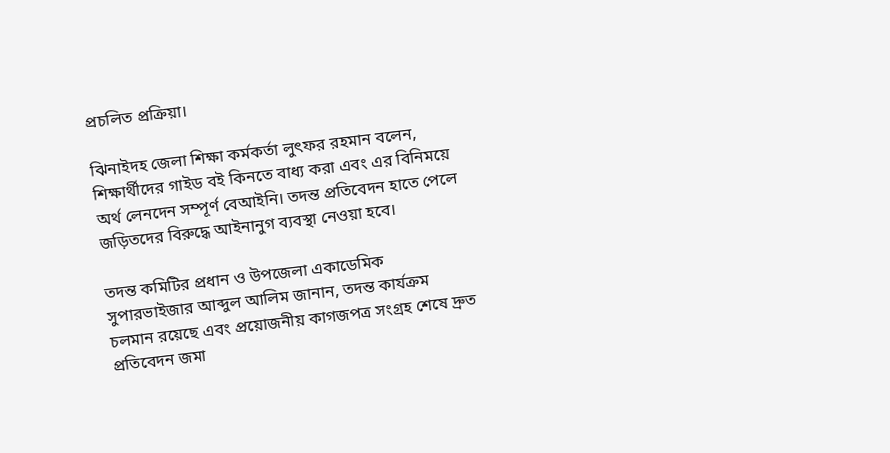প্রচলিত প্রক্রিয়া।

ঝিনাইদহ জেলা শিক্ষা কর্মকর্তা লুৎফর রহমান বলেন, শিক্ষার্থীদের গাইড বই কিনতে বাধ্য করা এবং এর বিনিময়ে অর্থ লেনদেন সম্পূর্ণ বেআইনি। তদন্ত প্রতিবেদন হাতে পেলে জড়িতদের বিরুদ্ধে আইনানুগ ব্যবস্থা নেওয়া হবে।

তদন্ত কমিটির প্রধান ও উপজেলা একাডেমিক সুপারভাইজার আব্দুল আলিম জানান, তদন্ত কার্যক্রম চলমান রয়েছে এবং প্রয়োজনীয় কাগজপত্র সংগ্রহ শেষে দ্রুত প্রতিবেদন জমা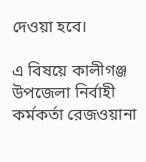দেওয়া হবে।

এ বিষয়ে কালীগঞ্জ উপজেলা নির্বাহী কর্মকর্তা রেজওয়ানা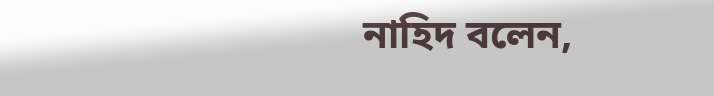নাহিদ বলেন,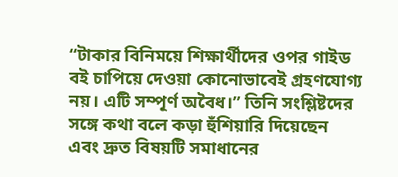“টাকার বিনিময়ে শিক্ষার্থীদের ওপর গাইড বই চাপিয়ে দেওয়া কোনোভাবেই গ্রহণযোগ্য নয়। এটি সম্পূর্ণ অবৈধ।” তিনি সংশ্লিষ্টদের সঙ্গে কথা বলে কড়া হুঁশিয়ারি দিয়েছেন এবং দ্রুত বিষয়টি সমাধানের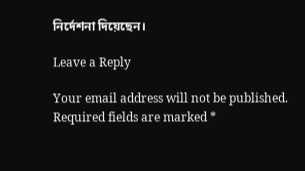নির্দেশনা দিয়েছেন।

Leave a Reply

Your email address will not be published. Required fields are marked *